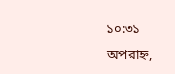১০:৩১ অপরাহ্ন,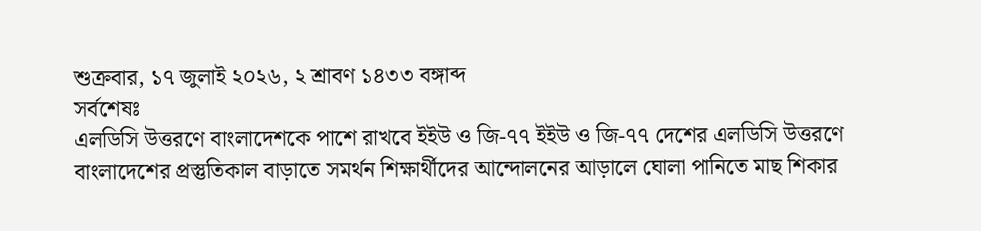শুক্রবার, ১৭ জুলাই ২০২৬, ২ শ্রাবণ ১৪৩৩ বঙ্গাব্দ
সর্বশেষঃ
এলডিসি উত্তরণে বাংলাদেশকে পাশে রাখবে ইইউ ও জি-৭৭ ইইউ ও জি-৭৭ দেশের এলডিসি উত্তরণে বাংলাদেশের প্রস্তুতিকাল বাড়াতে সমর্থন শিক্ষার্থীদের আন্দোলনের আড়ালে ঘোলা পানিতে মাছ শিকার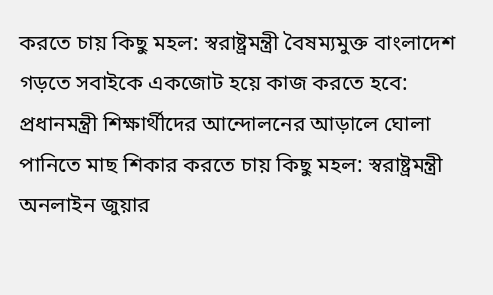করতে চায় কিছু মহল: স্বরাষ্ট্রমন্ত্রী বৈষম্যমুক্ত বাংলাদেশ গড়তে সবাইকে একজোট হয়ে কাজ করতে হবে: প্রধানমন্ত্রী শিক্ষার্থীদের আন্দোলনের আড়ালে ঘোলা পানিতে মাছ শিকার করতে চায় কিছু মহল: স্বরাষ্ট্রমন্ত্রী অনলাইন জুয়ার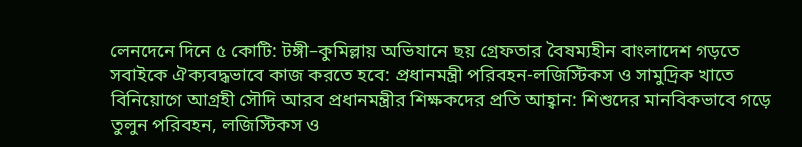লেনদেনে দিনে ৫ কোটি: টঙ্গী–কুমিল্লায় অভিযানে ছয় গ্রেফতার বৈষম্যহীন বাংলাদেশ গড়তে সবাইকে ঐক্যবদ্ধভাবে কাজ করতে হবে: প্রধানমন্ত্রী পরিবহন-লজিস্টিকস ও সামুদ্রিক খাতে বিনিয়োগে আগ্রহী সৌদি আরব প্রধানমন্ত্রীর শিক্ষকদের প্রতি আহ্বান: শিশুদের মানবিকভাবে গড়ে তুলুন পরিবহন, লজিস্টিকস ও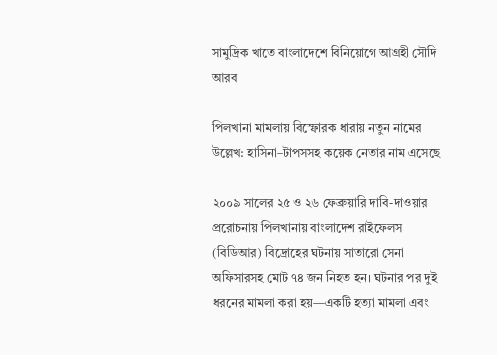সামুদ্রিক খাতে বাংলাদেশে বিনিয়োগে আগ্রহী সৌদি আরব

পিলখানা মামলায় বিস্ফোরক ধারায় নতুন নামের উল্লেখ: হাসিনা–টাপসসহ কয়েক নেতার নাম এসেছে

২০০৯ সালের ২৫ ও ২৬ ফেব্রুয়ারি দাবি-দাওয়ার প্ররোচনায় পিলখানায় বাংলাদেশ রাইফেলস (বিডিআর) বিদ্রোহের ঘটনায় সাতারো সেনা অফিসারসহ মোট ৭৪ জন নিহত হন। ঘটনার পর দুই ধরনের মামলা করা হয়—একটি হত্যা মামলা এবং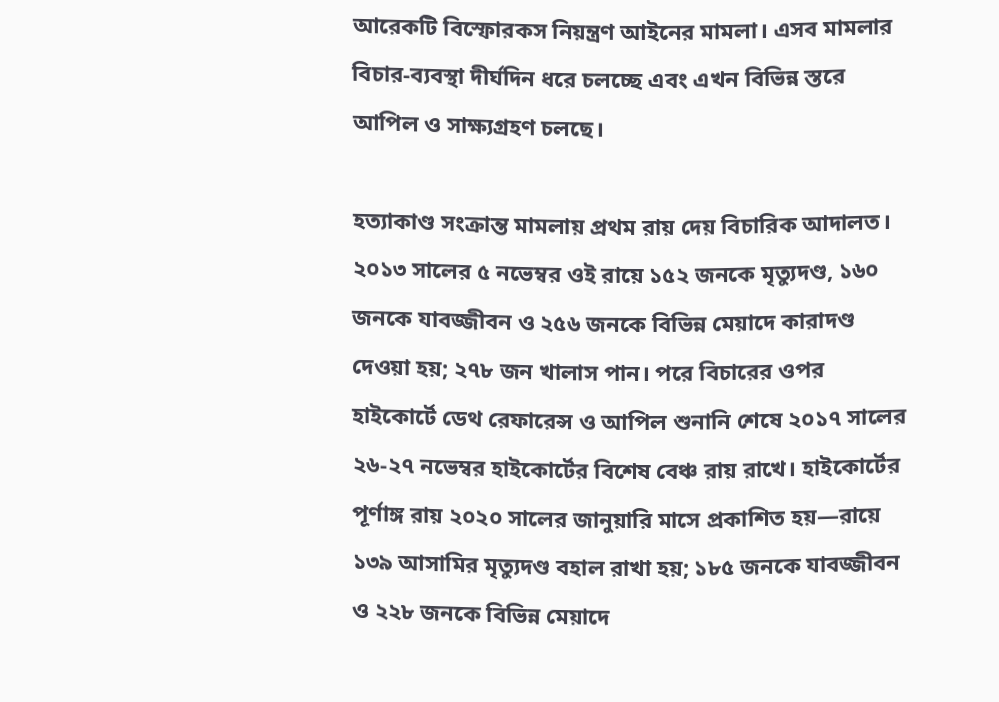আরেকটি বিস্ফোরকস নিয়ন্ত্রণ আইনের মামলা। এসব মামলার বিচার-ব্যবস্থা দীর্ঘদিন ধরে চলচ্ছে এবং এখন বিভিন্ন স্তরে আপিল ও সাক্ষ্যগ্রহণ চলছে।

হত্যাকাণ্ড সংক্রান্ত মামলায় প্রথম রায় দেয় বিচারিক আদালত। ২০১৩ সালের ৫ নভেম্বর ওই রায়ে ১৫২ জনকে মৃত্যুদণ্ড, ১৬০ জনকে যাবজ্জীবন ও ২৫৬ জনকে বিভিন্ন মেয়াদে কারাদণ্ড দেওয়া হয়; ২৭৮ জন খালাস পান। পরে বিচারের ওপর হাইকোর্টে ডেথ রেফারেন্স ও আপিল শুনানি শেষে ২০১৭ সালের ২৬-২৭ নভেম্বর হাইকোর্টের বিশেষ বেঞ্চ রায় রাখে। হাইকোর্টের পূর্ণাঙ্গ রায় ২০২০ সালের জানুয়ারি মাসে প্রকাশিত হয়—রায়ে ১৩৯ আসামির মৃত্যুদণ্ড বহাল রাখা হয়; ১৮৫ জনকে যাবজ্জীবন ও ২২৮ জনকে বিভিন্ন মেয়াদে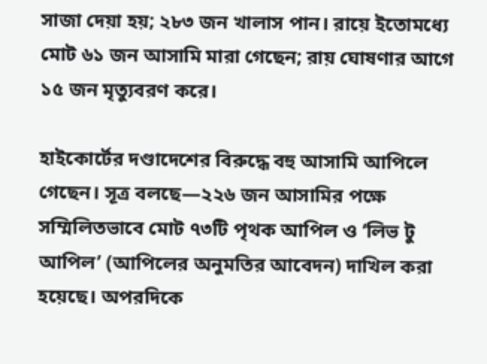সাজা দেয়া হয়; ২৮৩ জন খালাস পান। রায়ে ইতোমধ্যে মোট ৬১ জন আসামি মারা গেছেন; রায় ঘোষণার আগে ১৫ জন মৃত্যুবরণ করে।

হাইকোর্টের দণ্ডাদেশের বিরুদ্ধে বহু আসামি আপিলে গেছেন। সূত্র বলছে—২২৬ জন আসামির পক্ষে সম্মিলিতভাবে মোট ৭৩টি পৃথক আপিল ও ‘লিভ টু আপিল’ (আপিলের অনুমতির আবেদন) দাখিল করা হয়েছে। অপরদিকে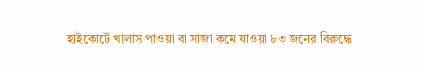হাইকোর্টে খালাস পাওয়া বা সাজা কমে যাওয়া ৮৩ জনের বিরুদ্ধে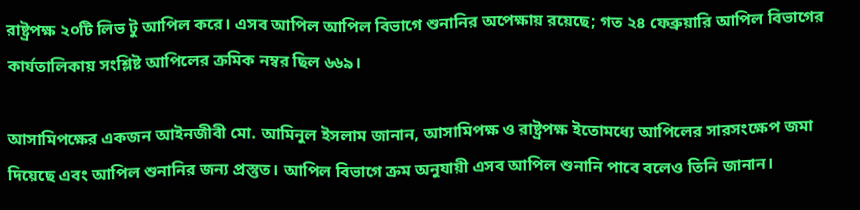রাষ্ট্রপক্ষ ২০টি লিভ টু আপিল করে। এসব আপিল আপিল বিভাগে শুনানির অপেক্ষায় রয়েছে; গত ২৪ ফেব্রুয়ারি আপিল বিভাগের কার্যতালিকায় সংশ্লিষ্ট আপিলের ক্রমিক নম্বর ছিল ৬৬৯।

আসামিপক্ষের একজন আইনজীবী মো. আমিনুল ইসলাম জানান, আসামিপক্ষ ও রাষ্ট্রপক্ষ ইতোমধ্যে আপিলের সারসংক্ষেপ জমা দিয়েছে এবং আপিল শুনানির জন্য প্রস্তুত। আপিল বিভাগে ক্রম অনুযায়ী এসব আপিল শুনানি পাবে বলেও তিনি জানান।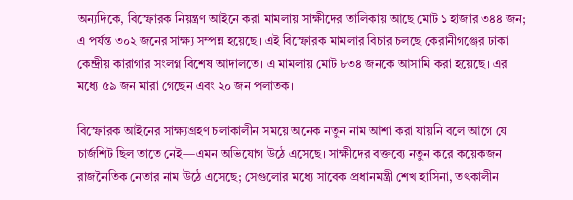অন্যদিকে, বিস্ফোরক নিয়ন্ত্রণ আইনে করা মামলায় সাক্ষীদের তালিকায় আছে মোট ১ হাজার ৩৪৪ জন; এ পর্যন্ত ৩০২ জনের সাক্ষ্য সম্পন্ন হয়েছে। এই বিস্ফোরক মামলার বিচার চলছে কেরানীগঞ্জের ঢাকা কেন্দ্রীয় কারাগার সংলগ্ন বিশেষ আদালতে। এ মামলায় মোট ৮৩৪ জনকে আসামি করা হয়েছে। এর মধ্যে ৫৯ জন মারা গেছেন এবং ২০ জন পলাতক।

বিস্ফোরক আইনের সাক্ষ্যগ্রহণ চলাকালীন সময়ে অনেক নতুন নাম আশা করা যায়নি বলে আগে যে চার্জশিট ছিল তাতে নেই—এমন অভিযোগ উঠে এসেছে। সাক্ষীদের বক্তব্যে নতুন করে কয়েকজন রাজনৈতিক নেতার নাম উঠে এসেছে; সেগুলোর মধ্যে সাবেক প্রধানমন্ত্রী শেখ হাসিনা, তৎকালীন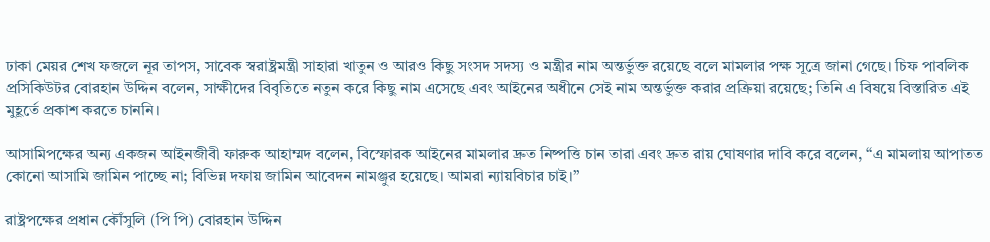ঢাকা মেয়র শেখ ফজলে নূর তাপস, সাবেক স্বরাষ্ট্রমন্ত্রী সাহারা খাতুন ও আরও কিছু সংসদ সদস্য ও মন্ত্রীর নাম অন্তর্ভুক্ত রয়েছে বলে মামলার পক্ষ সূত্রে জানা গেছে। চিফ পাবলিক প্রসিকিউটর বোরহান উদ্দিন বলেন, সাক্ষীদের বিবৃতিতে নতুন করে কিছু নাম এসেছে এবং আইনের অধীনে সেই নাম অন্তর্ভুক্ত করার প্রক্রিয়া রয়েছে; তিনি এ বিষয়ে বিস্তারিত এই মুহূর্তে প্রকাশ করতে চাননি।

আসামিপক্ষের অন্য একজন আইনজীবী ফারুক আহাম্মদ বলেন, বিস্ফোরক আইনের মামলার দ্রুত নিষ্পত্তি চান তারা এবং দ্রুত রায় ঘোষণার দাবি করে বলেন, ‘‘এ মামলায় আপাতত কোনো আসামি জামিন পাচ্ছে না; বিভিন্ন দফায় জামিন আবেদন নামঞ্জুর হয়েছে। আমরা ন্যায়বিচার চাই।’’

রাষ্ট্রপক্ষের প্রধান কৌঁসুলি (পি পি) বোরহান উদ্দিন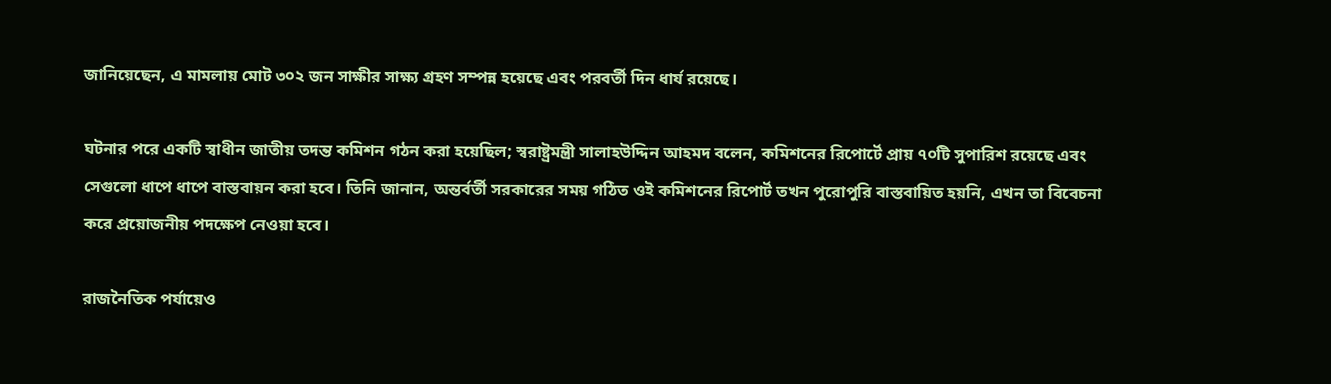জানিয়েছেন, এ মামলায় মোট ৩০২ জন সাক্ষীর সাক্ষ্য গ্রহণ সম্পন্ন হয়েছে এবং পরবর্তী দিন ধার্য রয়েছে।

ঘটনার পরে একটি স্বাধীন জাতীয় তদন্ত কমিশন গঠন করা হয়েছিল; স্বরাষ্ট্রমন্ত্রী সালাহউদ্দিন আহমদ বলেন, কমিশনের রিপোর্টে প্রায় ৭০টি সুপারিশ রয়েছে এবং সেগুলো ধাপে ধাপে বাস্তবায়ন করা হবে। তিনি জানান, অন্তর্বর্তী সরকারের সময় গঠিত ওই কমিশনের রিপোর্ট তখন পুরোপুরি বাস্তবায়িত হয়নি, এখন তা বিবেচনা করে প্রয়োজনীয় পদক্ষেপ নেওয়া হবে।

রাজনৈতিক পর্যায়েও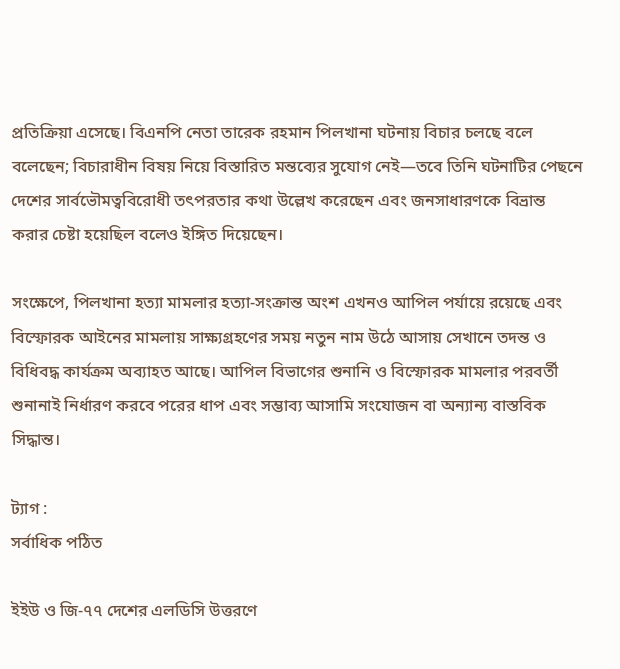প্রতিক্রিয়া এসেছে। বিএনপি নেতা তারেক রহমান পিলখানা ঘটনায় বিচার চলছে বলে বলেছেন; বিচারাধীন বিষয় নিয়ে বিস্তারিত মন্তব্যের সুযোগ নেই—তবে তিনি ঘটনাটির পেছনে দেশের সার্বভৌমত্ববিরোধী তৎপরতার কথা উল্লেখ করেছেন এবং জনসাধারণকে বিভ্রান্ত করার চেষ্টা হয়েছিল বলেও ইঙ্গিত দিয়েছেন।

সংক্ষেপে, পিলখানা হত্যা মামলার হত্যা-সংক্রান্ত অংশ এখনও আপিল পর্যায়ে রয়েছে এবং বিস্ফোরক আইনের মামলায় সাক্ষ্যগ্রহণের সময় নতুন নাম উঠে আসায় সেখানে তদন্ত ও বিধিবদ্ধ কার্যক্রম অব্যাহত আছে। আপিল বিভাগের শুনানি ও বিস্ফোরক মামলার পরবর্তী শুনানাই নির্ধারণ করবে পরের ধাপ এবং সম্ভাব্য আসামি সংযোজন বা অন্যান্য বাস্তবিক সিদ্ধান্ত।

ট্যাগ :
সর্বাধিক পঠিত

ইইউ ও জি-৭৭ দেশের এলডিসি উত্তরণে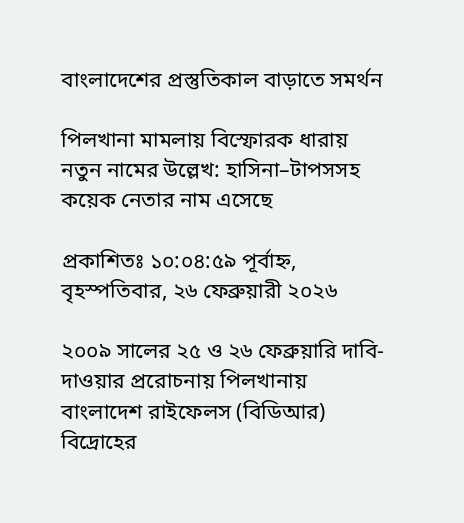বাংলাদেশের প্রস্তুতিকাল বাড়াতে সমর্থন

পিলখানা মামলায় বিস্ফোরক ধারায় নতুন নামের উল্লেখ: হাসিনা–টাপসসহ কয়েক নেতার নাম এসেছে

প্রকাশিতঃ ১০:০৪:৫৯ পূর্বাহ্ন, বৃহস্পতিবার, ২৬ ফেব্রুয়ারী ২০২৬

২০০৯ সালের ২৫ ও ২৬ ফেব্রুয়ারি দাবি-দাওয়ার প্ররোচনায় পিলখানায় বাংলাদেশ রাইফেলস (বিডিআর) বিদ্রোহের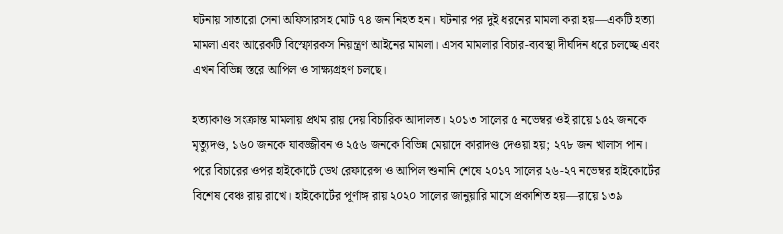ঘটনায় সাতারো সেনা অফিসারসহ মোট ৭৪ জন নিহত হন। ঘটনার পর দুই ধরনের মামলা করা হয়—একটি হত্যা মামলা এবং আরেকটি বিস্ফোরকস নিয়ন্ত্রণ আইনের মামলা। এসব মামলার বিচার-ব্যবস্থা দীর্ঘদিন ধরে চলচ্ছে এবং এখন বিভিন্ন স্তরে আপিল ও সাক্ষ্যগ্রহণ চলছে।

হত্যাকাণ্ড সংক্রান্ত মামলায় প্রথম রায় দেয় বিচারিক আদালত। ২০১৩ সালের ৫ নভেম্বর ওই রায়ে ১৫২ জনকে মৃত্যুদণ্ড, ১৬০ জনকে যাবজ্জীবন ও ২৫৬ জনকে বিভিন্ন মেয়াদে কারাদণ্ড দেওয়া হয়; ২৭৮ জন খালাস পান। পরে বিচারের ওপর হাইকোর্টে ডেথ রেফারেন্স ও আপিল শুনানি শেষে ২০১৭ সালের ২৬-২৭ নভেম্বর হাইকোর্টের বিশেষ বেঞ্চ রায় রাখে। হাইকোর্টের পূর্ণাঙ্গ রায় ২০২০ সালের জানুয়ারি মাসে প্রকাশিত হয়—রায়ে ১৩৯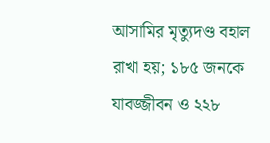আসামির মৃত্যুদণ্ড বহাল রাখা হয়; ১৮৫ জনকে যাবজ্জীবন ও ২২৮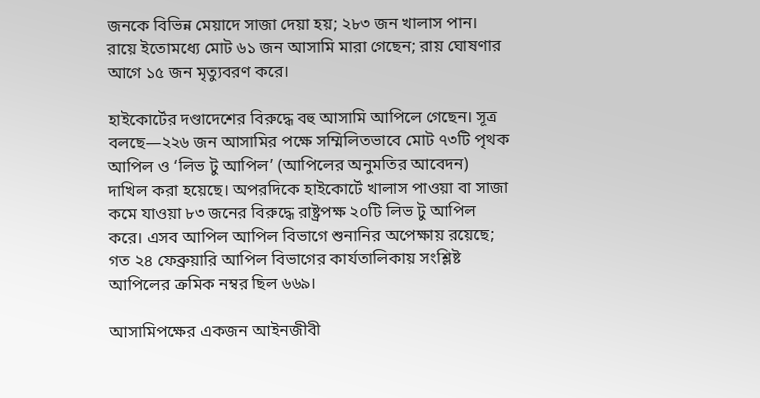জনকে বিভিন্ন মেয়াদে সাজা দেয়া হয়; ২৮৩ জন খালাস পান। রায়ে ইতোমধ্যে মোট ৬১ জন আসামি মারা গেছেন; রায় ঘোষণার আগে ১৫ জন মৃত্যুবরণ করে।

হাইকোর্টের দণ্ডাদেশের বিরুদ্ধে বহু আসামি আপিলে গেছেন। সূত্র বলছে—২২৬ জন আসামির পক্ষে সম্মিলিতভাবে মোট ৭৩টি পৃথক আপিল ও ‘লিভ টু আপিল’ (আপিলের অনুমতির আবেদন) দাখিল করা হয়েছে। অপরদিকে হাইকোর্টে খালাস পাওয়া বা সাজা কমে যাওয়া ৮৩ জনের বিরুদ্ধে রাষ্ট্রপক্ষ ২০টি লিভ টু আপিল করে। এসব আপিল আপিল বিভাগে শুনানির অপেক্ষায় রয়েছে; গত ২৪ ফেব্রুয়ারি আপিল বিভাগের কার্যতালিকায় সংশ্লিষ্ট আপিলের ক্রমিক নম্বর ছিল ৬৬৯।

আসামিপক্ষের একজন আইনজীবী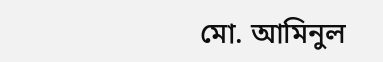মো. আমিনুল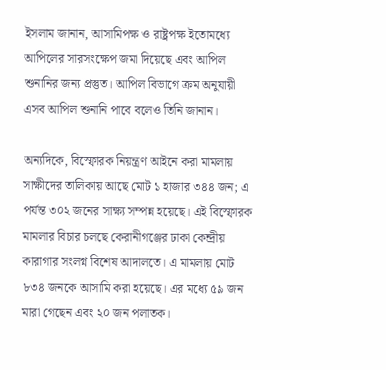ইসলাম জানান, আসামিপক্ষ ও রাষ্ট্রপক্ষ ইতোমধ্যে আপিলের সারসংক্ষেপ জমা দিয়েছে এবং আপিল শুনানির জন্য প্রস্তুত। আপিল বিভাগে ক্রম অনুযায়ী এসব আপিল শুনানি পাবে বলেও তিনি জানান।

অন্যদিকে, বিস্ফোরক নিয়ন্ত্রণ আইনে করা মামলায় সাক্ষীদের তালিকায় আছে মোট ১ হাজার ৩৪৪ জন; এ পর্যন্ত ৩০২ জনের সাক্ষ্য সম্পন্ন হয়েছে। এই বিস্ফোরক মামলার বিচার চলছে কেরানীগঞ্জের ঢাকা কেন্দ্রীয় কারাগার সংলগ্ন বিশেষ আদালতে। এ মামলায় মোট ৮৩৪ জনকে আসামি করা হয়েছে। এর মধ্যে ৫৯ জন মারা গেছেন এবং ২০ জন পলাতক।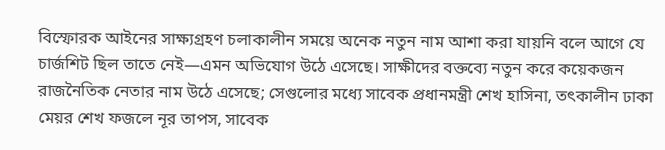বিস্ফোরক আইনের সাক্ষ্যগ্রহণ চলাকালীন সময়ে অনেক নতুন নাম আশা করা যায়নি বলে আগে যে চার্জশিট ছিল তাতে নেই—এমন অভিযোগ উঠে এসেছে। সাক্ষীদের বক্তব্যে নতুন করে কয়েকজন রাজনৈতিক নেতার নাম উঠে এসেছে; সেগুলোর মধ্যে সাবেক প্রধানমন্ত্রী শেখ হাসিনা, তৎকালীন ঢাকা মেয়র শেখ ফজলে নূর তাপস, সাবেক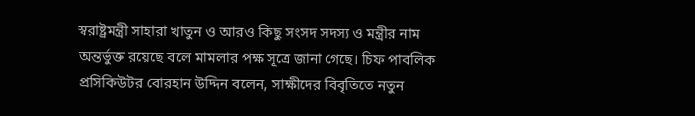স্বরাষ্ট্রমন্ত্রী সাহারা খাতুন ও আরও কিছু সংসদ সদস্য ও মন্ত্রীর নাম অন্তর্ভুক্ত রয়েছে বলে মামলার পক্ষ সূত্রে জানা গেছে। চিফ পাবলিক প্রসিকিউটর বোরহান উদ্দিন বলেন, সাক্ষীদের বিবৃতিতে নতুন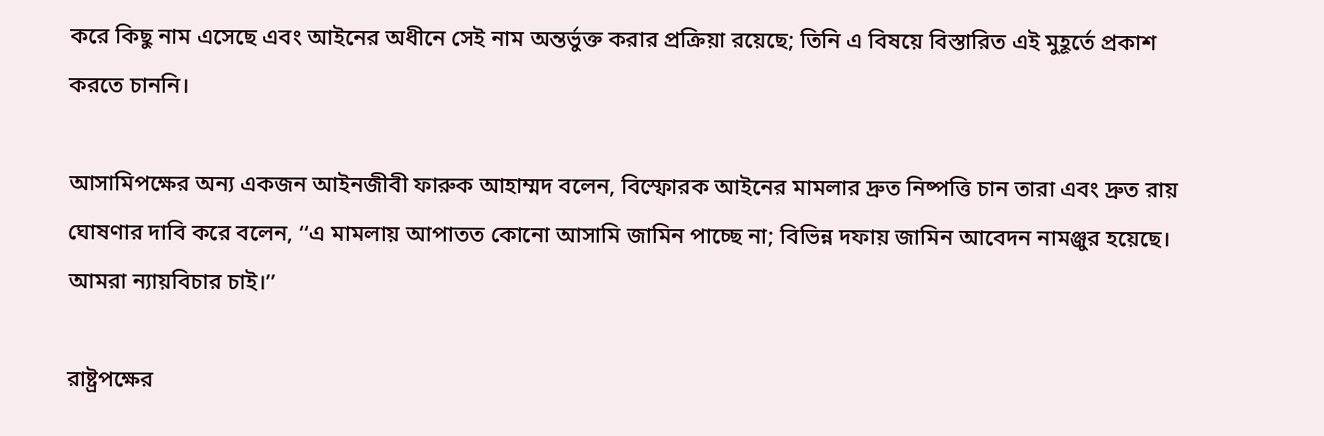করে কিছু নাম এসেছে এবং আইনের অধীনে সেই নাম অন্তর্ভুক্ত করার প্রক্রিয়া রয়েছে; তিনি এ বিষয়ে বিস্তারিত এই মুহূর্তে প্রকাশ করতে চাননি।

আসামিপক্ষের অন্য একজন আইনজীবী ফারুক আহাম্মদ বলেন, বিস্ফোরক আইনের মামলার দ্রুত নিষ্পত্তি চান তারা এবং দ্রুত রায় ঘোষণার দাবি করে বলেন, ‘‘এ মামলায় আপাতত কোনো আসামি জামিন পাচ্ছে না; বিভিন্ন দফায় জামিন আবেদন নামঞ্জুর হয়েছে। আমরা ন্যায়বিচার চাই।’’

রাষ্ট্রপক্ষের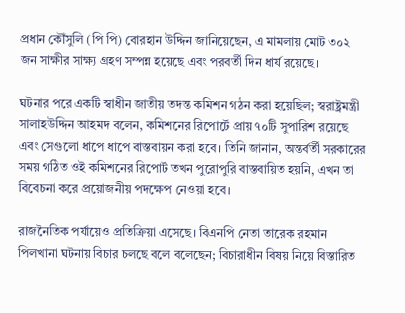প্রধান কৌঁসুলি (পি পি) বোরহান উদ্দিন জানিয়েছেন, এ মামলায় মোট ৩০২ জন সাক্ষীর সাক্ষ্য গ্রহণ সম্পন্ন হয়েছে এবং পরবর্তী দিন ধার্য রয়েছে।

ঘটনার পরে একটি স্বাধীন জাতীয় তদন্ত কমিশন গঠন করা হয়েছিল; স্বরাষ্ট্রমন্ত্রী সালাহউদ্দিন আহমদ বলেন, কমিশনের রিপোর্টে প্রায় ৭০টি সুপারিশ রয়েছে এবং সেগুলো ধাপে ধাপে বাস্তবায়ন করা হবে। তিনি জানান, অন্তর্বর্তী সরকারের সময় গঠিত ওই কমিশনের রিপোর্ট তখন পুরোপুরি বাস্তবায়িত হয়নি, এখন তা বিবেচনা করে প্রয়োজনীয় পদক্ষেপ নেওয়া হবে।

রাজনৈতিক পর্যায়েও প্রতিক্রিয়া এসেছে। বিএনপি নেতা তারেক রহমান পিলখানা ঘটনায় বিচার চলছে বলে বলেছেন; বিচারাধীন বিষয় নিয়ে বিস্তারিত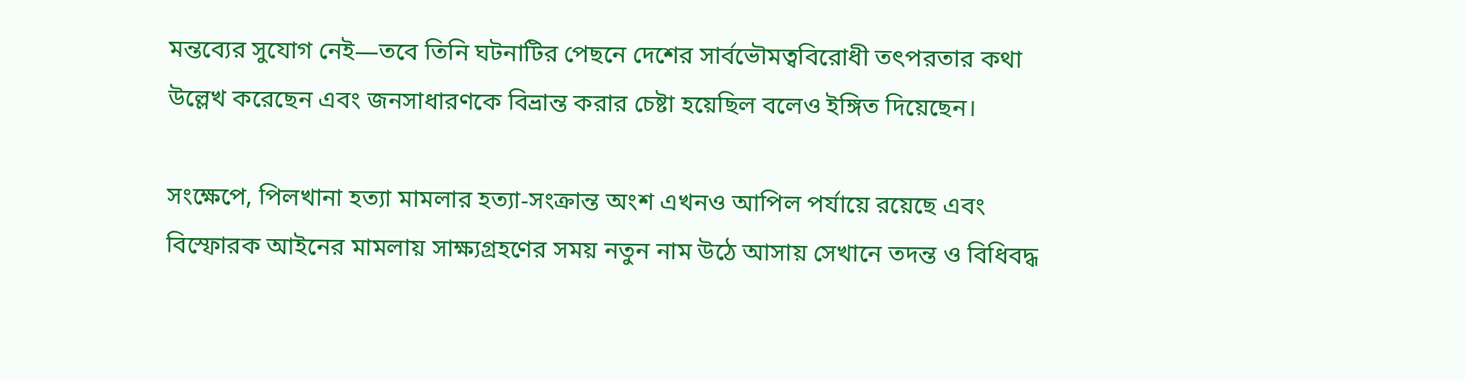মন্তব্যের সুযোগ নেই—তবে তিনি ঘটনাটির পেছনে দেশের সার্বভৌমত্ববিরোধী তৎপরতার কথা উল্লেখ করেছেন এবং জনসাধারণকে বিভ্রান্ত করার চেষ্টা হয়েছিল বলেও ইঙ্গিত দিয়েছেন।

সংক্ষেপে, পিলখানা হত্যা মামলার হত্যা-সংক্রান্ত অংশ এখনও আপিল পর্যায়ে রয়েছে এবং বিস্ফোরক আইনের মামলায় সাক্ষ্যগ্রহণের সময় নতুন নাম উঠে আসায় সেখানে তদন্ত ও বিধিবদ্ধ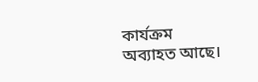কার্যক্রম অব্যাহত আছে।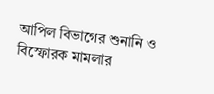আপিল বিভাগের শুনানি ও বিস্ফোরক মামলার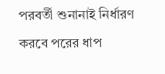পরবর্তী শুনানাই নির্ধারণ করবে পরের ধাপ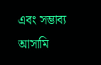এবং সম্ভাব্য আসামি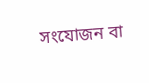সংযোজন বা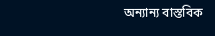অন্যান্য বাস্তবিক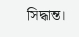সিদ্ধান্ত।